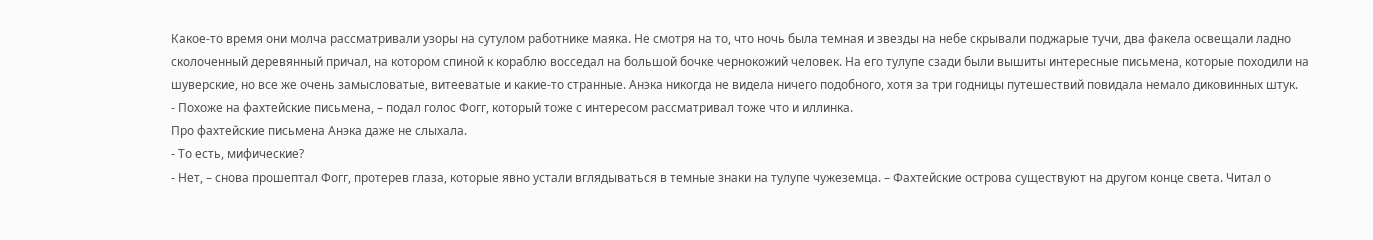Какое-то время они молча рассматривали узоры на сутулом работнике маяка. Не смотря на то, что ночь была темная и звезды на небе скрывали поджарые тучи, два факела освещали ладно сколоченный деревянный причал, на котором спиной к кораблю восседал на большой бочке чернокожий человек. На его тулупе сзади были вышиты интересные письмена, которые походили на шуверские, но все же очень замысловатые, витееватые и какие-то странные. Анэка никогда не видела ничего подобного, хотя за три годницы путешествий повидала немало диковинных штук.
- Похоже на фахтейские письмена, – подал голос Фогг, который тоже с интересом рассматривал тоже что и иллинка.
Про фахтейские письмена Анэка даже не слыхала.
- То есть, мифические?
- Нет, – снова прошептал Фогг, протерев глаза, которые явно устали вглядываться в темные знаки на тулупе чужеземца. – Фахтейские острова существуют на другом конце света. Читал о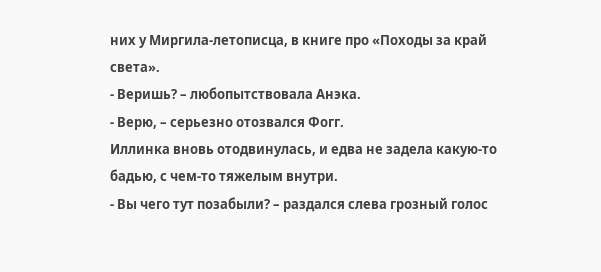них у Миргила-летописца, в книге про «Походы за край света».
- Веришь? – любопытствовала Анэка.
- Верю, – серьезно отозвался Фогг.
Иллинка вновь отодвинулась, и едва не задела какую-то бадью, с чем-то тяжелым внутри.
- Вы чего тут позабыли? – раздался слева грозный голос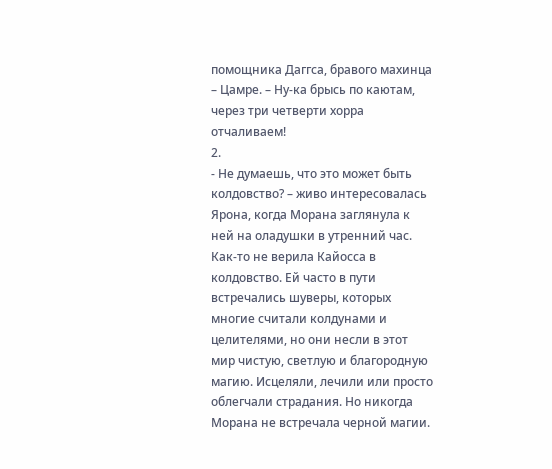помощника Даггса, бравого махинца – Цамре. – Ну-ка брысь по каютам, через три четверти хорра отчаливаем!
2.
- Не думаешь, что это может быть колдовство? – живо интересовалась Ярона, когда Морана заглянула к ней на оладушки в утренний час.
Как-то не верила Кайосса в колдовство. Ей часто в пути встречались шуверы, которых многие считали колдунами и целителями, но они несли в этот мир чистую, светлую и благородную магию. Исцеляли, лечили или просто облегчали страдания. Но никогда Морана не встречала черной магии.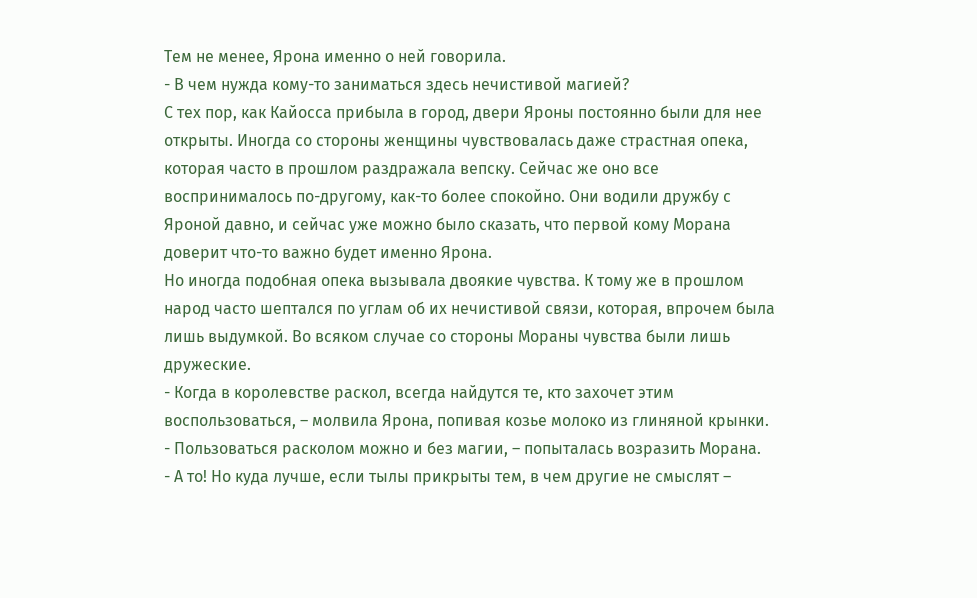Тем не менее, Ярона именно о ней говорила.
- В чем нужда кому-то заниматься здесь нечистивой магией?
С тех пор, как Кайосса прибыла в город, двери Яроны постоянно были для нее открыты. Иногда со стороны женщины чувствовалась даже страстная опека, которая часто в прошлом раздражала вепску. Сейчас же оно все воспринималось по-другому, как-то более спокойно. Они водили дружбу с Яроной давно, и сейчас уже можно было сказать, что первой кому Морана доверит что-то важно будет именно Ярона.
Но иногда подобная опека вызывала двоякие чувства. К тому же в прошлом народ часто шептался по углам об их нечистивой связи, которая, впрочем была лишь выдумкой. Во всяком случае со стороны Мораны чувства были лишь дружеские.
- Когда в королевстве раскол, всегда найдутся те, кто захочет этим воспользоваться, – молвила Ярона, попивая козье молоко из глиняной крынки.
- Пользоваться расколом можно и без магии, – попыталась возразить Морана.
- А то! Но куда лучше, если тылы прикрыты тем, в чем другие не смыслят –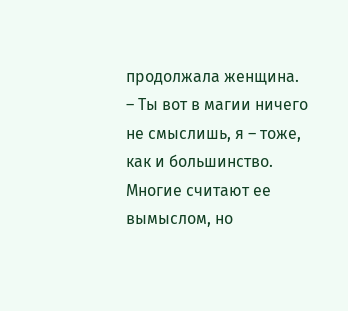продолжала женщина. – Ты вот в магии ничего не смыслишь, я – тоже, как и большинство. Многие считают ее вымыслом, но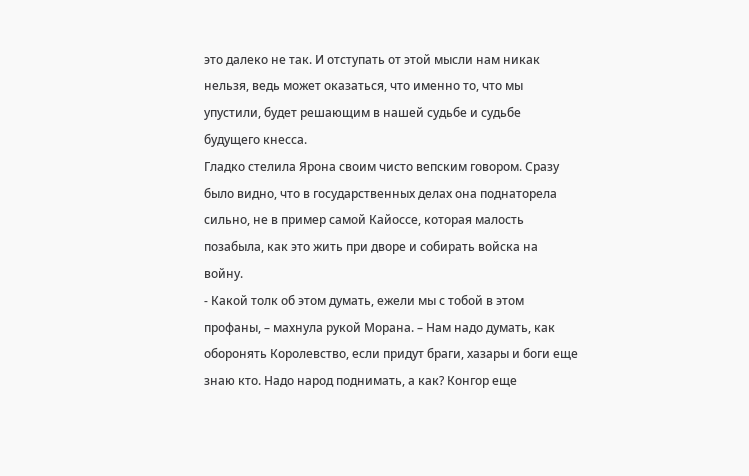это далеко не так. И отступать от этой мысли нам никак нельзя, ведь может оказаться, что именно то, что мы упустили, будет решающим в нашей судьбе и судьбе будущего кнесса.
Гладко стелила Ярона своим чисто вепским говором. Сразу было видно, что в государственных делах она поднаторела сильно, не в пример самой Кайоссе, которая малость позабыла, как это жить при дворе и собирать войска на войну.
- Какой толк об этом думать, ежели мы с тобой в этом профаны, – махнула рукой Морана. – Нам надо думать, как оборонять Королевство, если придут браги, хазары и боги еще знаю кто. Надо народ поднимать, а как? Конгор еще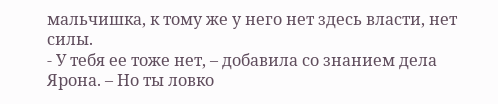мальчишка, к тому же у него нет здесь власти, нет силы.
- У тебя ее тоже нет, – добавила со знанием дела Ярона. – Но ты ловко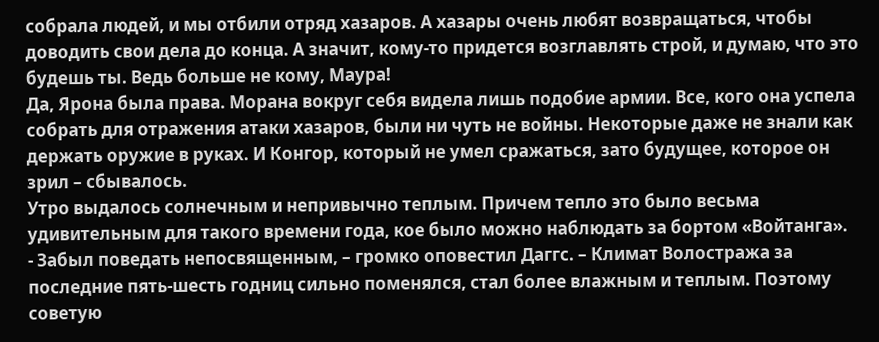собрала людей, и мы отбили отряд хазаров. А хазары очень любят возвращаться, чтобы доводить свои дела до конца. А значит, кому-то придется возглавлять строй, и думаю, что это будешь ты. Ведь больше не кому, Маура!
Да, Ярона была права. Морана вокруг себя видела лишь подобие армии. Все, кого она успела собрать для отражения атаки хазаров, были ни чуть не войны. Некоторые даже не знали как держать оружие в руках. И Конгор, который не умел сражаться, зато будущее, которое он зрил – сбывалось.
Утро выдалось солнечным и непривычно теплым. Причем тепло это было весьма удивительным для такого времени года, кое было можно наблюдать за бортом «Войтанга».
- Забыл поведать непосвященным, – громко оповестил Даггс. – Климат Волостража за последние пять-шесть годниц сильно поменялся, стал более влажным и теплым. Поэтому советую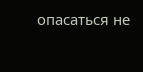опасаться не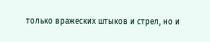только вражеских штыков и стрел, но и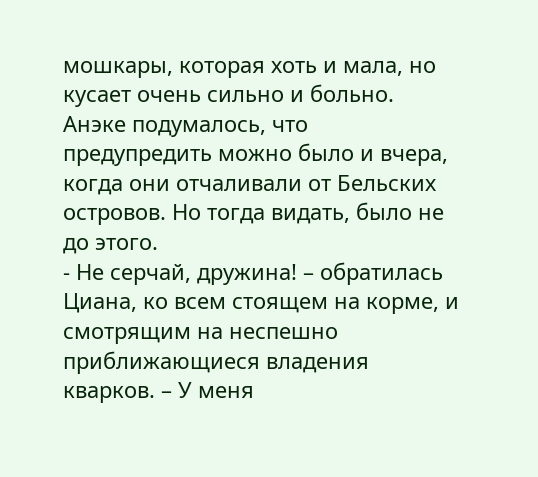мошкары, которая хоть и мала, но кусает очень сильно и больно.
Анэке подумалось, что предупредить можно было и вчера, когда они отчаливали от Бельских островов. Но тогда видать, было не до этого.
- Не серчай, дружина! – обратилась Циана, ко всем стоящем на корме, и смотрящим на неспешно приближающиеся владения кварков. – У меня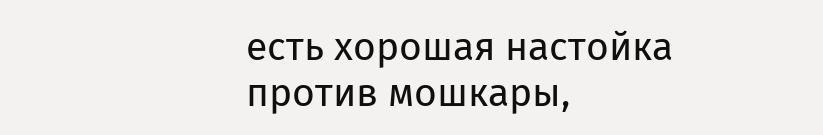есть хорошая настойка против мошкары,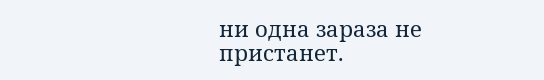ни одна зараза не пристанет.